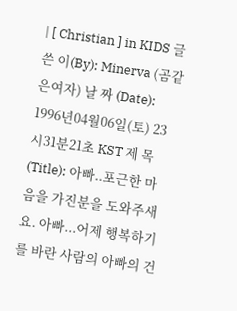| [ Christian ] in KIDS 글 쓴 이(By): Minerva (곰같은여자) 날 짜 (Date): 1996년04월06일(토) 23시31분21초 KST 제 목(Title): 아빠..포근한 마음을 가진분을 도와주새요. 아빠...어제 행복하기를 바란 사람의 아빠의 건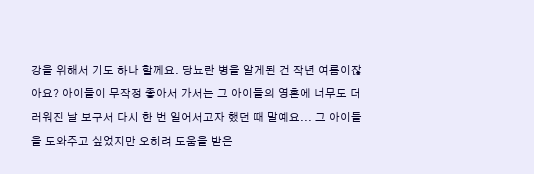강을 위해서 기도 하나 할께요. 당뇨란 병을 알게된 건 작년 여름이잖아요? 아이들이 무작정 좋아서 가서는 그 아이들의 영혼에 너무도 더러워진 날 보구서 다시 한 번 일어서고자 했던 때 말예요... 그 아이들을 도와주고 싶었지만 오히려 도움을 받은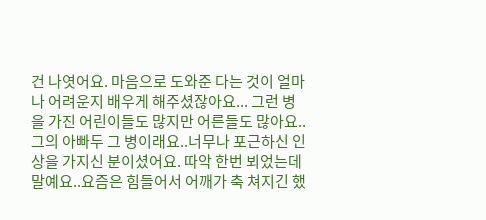건 나엿어요. 마음으로 도와준 다는 것이 얼마나 어려운지 배우게 해주셨잖아요... 그런 병을 가진 어린이들도 많지만 어른들도 많아요.. 그의 아빠두 그 병이래요..너무나 포근하신 인상을 가지신 분이셨어요. 따악 한번 뵈었는데 말예요..요즘은 힘들어서 어깨가 축 쳐지긴 했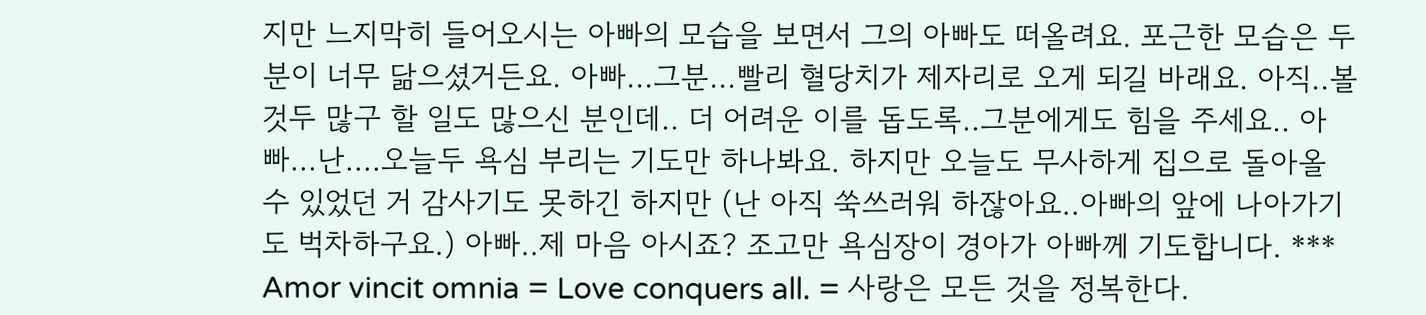지만 느지막히 들어오시는 아빠의 모습을 보면서 그의 아빠도 떠올려요. 포근한 모습은 두 분이 너무 닮으셨거든요. 아빠...그분...빨리 혈당치가 제자리로 오게 되길 바래요. 아직..볼 것두 많구 할 일도 많으신 분인데.. 더 어려운 이를 돕도록..그분에게도 힘을 주세요.. 아빠...난....오늘두 욕심 부리는 기도만 하나봐요. 하지만 오늘도 무사하게 집으로 돌아올 수 있었던 거 감사기도 못하긴 하지만 (난 아직 쑥쓰러워 하잖아요..아빠의 앞에 나아가기도 벅차하구요.) 아빠..제 마음 아시죠? 조고만 욕심장이 경아가 아빠께 기도합니다. *** Amor vincit omnia = Love conquers all. = 사랑은 모든 것을 정복한다.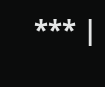*** |